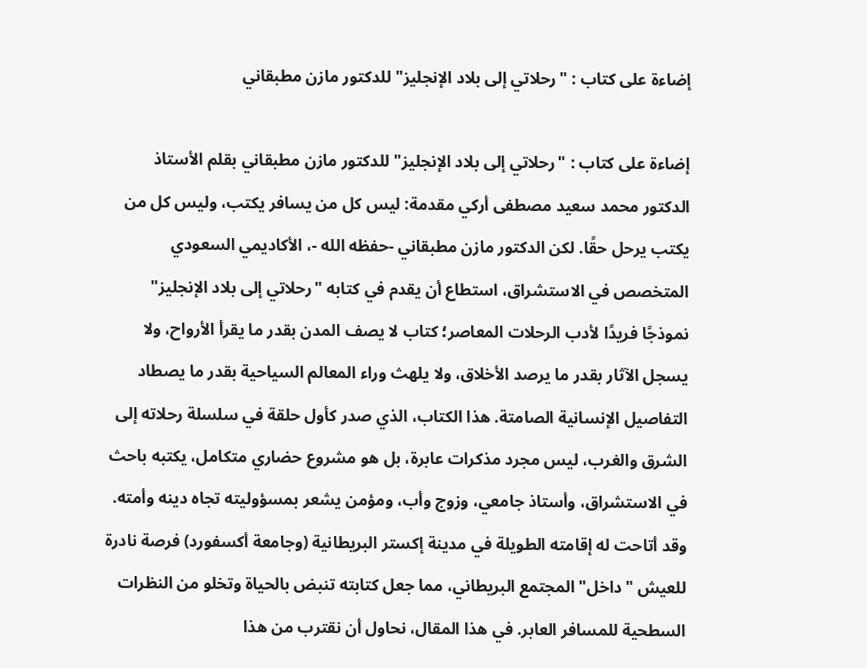إضاءة على كتاب : "رحلاتي إلى بلاد الإنجليز" للدكتور مازن مطبقاني

إضاءة على كتاب : "رحلاتي إلى بلاد الإنجليز" للدكتور مازن مطبقاني بقلم الأستاذ الدكتور محمد سعيد مصطفى أركي مقدمة: ليس كل من يسافر يكتب، وليس كل من يكتب يرحل حقًا. لكن الدكتور مازن مطبقاني -حفظه الله -، الأكاديمي السعودي المتخصص في الاستشراق، استطاع أن يقدم في كتابه "رحلاتي إلى بلاد الإنجليز" نموذجًا فريدًا لأدب الرحلات المعاصر؛ كتاب لا يصف المدن بقدر ما يقرأ الأرواح، ولا يسجل الآثار بقدر ما يرصد الأخلاق، ولا يلهث وراء المعالم السياحية بقدر ما يصطاد التفاصيل الإنسانية الصامتة. هذا الكتاب، الذي صدر كأول حلقة في سلسلة رحلاته إلى الشرق والغرب، ليس مجرد مذكرات عابرة، بل هو مشروع حضاري متكامل، يكتبه باحث في الاستشراق، وأستاذ جامعي، وزوج وأب، ومؤمن يشعر بمسؤوليته تجاه دينه وأمته. وقد أتاحت له إقامته الطويلة في مدينة إكستر البريطانية (وجامعة أكسفورد) فرصة نادرة للعيش "داخل" المجتمع البريطاني، مما جعل كتابته تنبض بالحياة وتخلو من النظرات السطحية للمسافر العابر. في هذا المقال، نحاول أن نقترب من هذا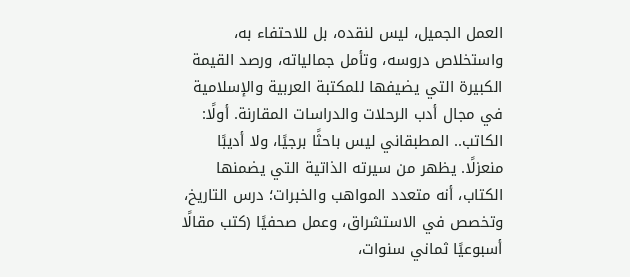العمل الجميل، ليس لنقده، بل للاحتفاء به، واستخلاص دروسه، وتأمل جمالياته، ورصد القيمة الكبيرة التي يضيفها للمكتبة العربية والإسلامية في مجال أدب الرحلات والدراسات المقارنة. أولًا: الكاتب.. المطبقاني ليس باحثًا برجيًا، ولا أديبًا منعزلًا. يظهر من سيرته الذاتية التي يضمنها الكتاب، أنه متعدد المواهب والخبرات؛ درس التاريخ، وتخصص في الاستشراق، وعمل صحفيًا (كتب مقالًا أسبوعيًا ثماني سنوات،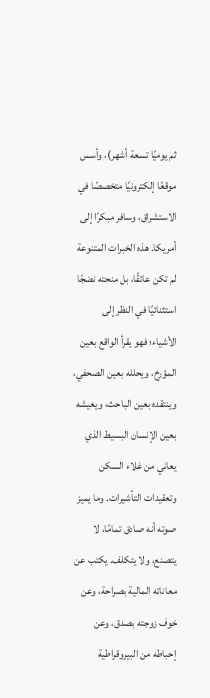ثم يوميًا تسعة أشهر)، وأسس موقعًا إلكترونيًا متخصصًا في الاستشراق، وسافر مبكرًا إلى أمريكا. هذه الخبرات المتنوعة لم تكن عائقًا، بل منحته نضجًا استثنائيًا في النظر إلى الأشياء؛ فهو يقرأ الواقع بعين المؤرخ، ويحلله بعين الصحفي، وينتقده بعين الباحث، ويعيشه بعين الإنسان البسيط الذي يعاني من غلاء السكن وتعقيدات التأشيرات. وما يميز صوته أنه صادق تمامًا، لا يتصنع، ولا يتكلف. يكتب عن معاناته المالية بصراحة، وعن خوف زوجته بصدق، وعن إحباطه من البيروقراطية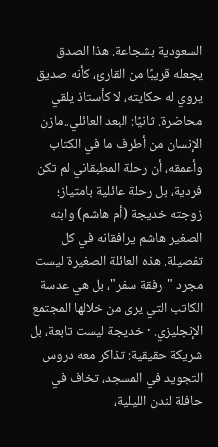السعودية بشجاعة. هذا الصدق يجعله قريبًا من القارئ، كأنه صديق يروي له حكايته، لا كأستاذ يلقي محاضرة. ثانيًا: البعد العائلي..مازن الإنسان من أطرف ما في الكتاب وأعمقه، أن رحلة المطبقاني لم تكن فردية، بل رحلة عائلية بامتياز؛ زوجته خديجة (أم هاشم) وابنه الصغير هاشم يرافقانه في كل تفصيلة. هذه العائلة الصغيرة ليست مجرد "رفقة سفر"، بل هي عدسة الكاتب التي يرى من خلالها المجتمع الإنجليزي. · خديجة ليست تابعة، بل شريكة حقيقية: تذاكر معه دروس التجويد في المسجد، تخاف في حافلة لندن الليلية،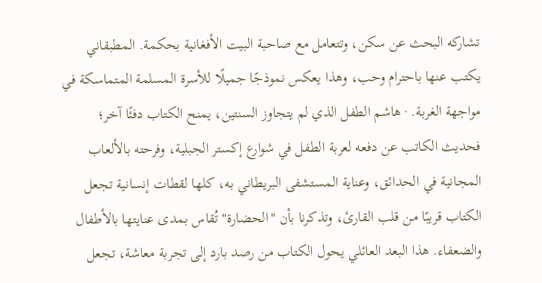تشاركه البحث عن سكن، وتتعامل مع صاحبة البيت الأفغانية بحكمة. المطبقاني يكتب عنها باحترام وحب، وهذا يعكس نموذجًا جميلًا للأسرة المسلمة المتماسكة في مواجهة الغربة. · هاشم الطفل الذي لم يتجاوز السنتين، يمنح الكتاب دفئًا آخر؛ فحديث الكاتب عن دفعه لعربة الطفل في شوارع إكستر الجبلية، وفرحته بالألعاب المجانية في الحدائق، وعناية المستشفى البريطاني به، كلها لقطات إنسانية تجعل الكتاب قريبًا من قلب القارئ، وتذكرنا بأن "الحضارة" تُقاس بمدى عنايتها بالأطفال والضعفاء. هذا البعد العائلي يحول الكتاب من رصد بارد إلى تجربة معاشة، تجعل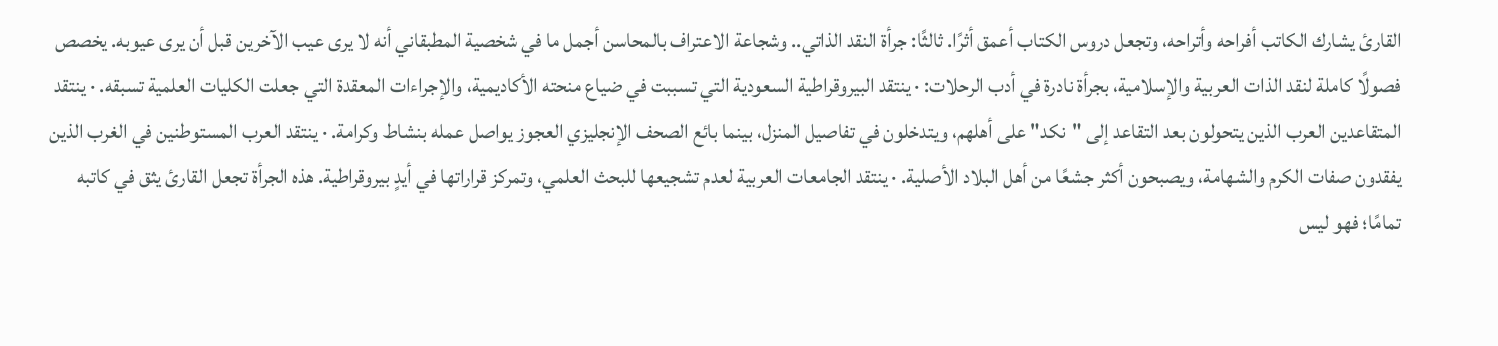القارئ يشارك الكاتب أفراحه وأتراحه، وتجعل دروس الكتاب أعمق أثرًا. ثالثًا: جرأة النقد الذاتي.. وشجاعة الاعتراف بالمحاسن أجمل ما في شخصية المطبقاني أنه لا يرى عيب الآخرين قبل أن يرى عيوبه. يخصص فصولًا كاملة لنقد الذات العربية والإسلامية، بجرأة نادرة في أدب الرحلات: · ينتقد البيروقراطية السعودية التي تسببت في ضياع منحته الأكاديمية، والإجراءات المعقدة التي جعلت الكليات العلمية تسبقه. · ينتقد المتقاعدين العرب الذين يتحولون بعد التقاعد إلى "نكد" على أهلهم، ويتدخلون في تفاصيل المنزل، بينما بائع الصحف الإنجليزي العجوز يواصل عمله بنشاط وكرامة. · ينتقد العرب المستوطنين في الغرب الذين يفقدون صفات الكرم والشهامة، ويصبحون أكثر جشعًا من أهل البلاد الأصلية. · ينتقد الجامعات العربية لعدم تشجيعها للبحث العلمي، وتمركز قراراتها في أيدٍ بيروقراطية. هذه الجرأة تجعل القارئ يثق في كاتبه تمامًا؛ فهو ليس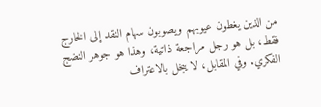من الذين يغطون عيوبهم ويصوبون سهام النقد إلى الخارج فقط، بل هو رجل مراجعة ذاتية، وهذا هو جوهر النضج الفكري. وفي المقابل، لا يبخل بالاعتراف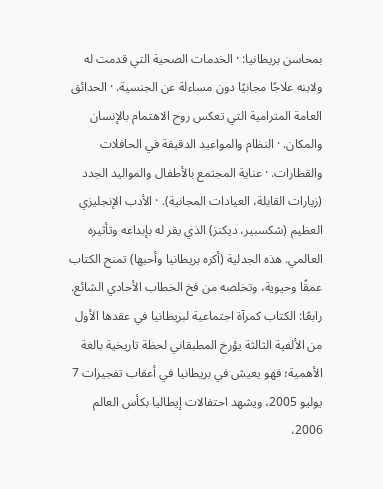بمحاسن بريطانيا: · الخدمات الصحية التي قدمت له ولابنه علاجًا مجانيًا دون مساءلة عن الجنسية. · الحدائق العامة المترامية التي تعكس روح الاهتمام بالإنسان والمكان. · النظام والمواعيد الدقيقة في الحافلات والقطارات. · عناية المجتمع بالأطفال والمواليد الجدد (زيارات القابلة، العيادات المجانية). · الأدب الإنجليزي العظيم (شكسبير، ديكنز) الذي يقر له بإبداعه وتأثيره العالمي. هذه الجدلية (أكره بريطانيا وأحبها) تمنح الكتاب عمقًا وحيوية، وتخلصه من فخ الخطاب الأحادي الشائع. رابعًا: الكتاب كمرآة اجتماعية لبريطانيا في عقدها الأول من الألفية الثالثة يؤرخ المطبقاني لحظة تاريخية بالغة الأهمية؛ فهو يعيش في بريطانيا في أعقاب تفجيرات 7 يوليو 2005، ويشهد احتفالات إيطاليا بكأس العالم 2006،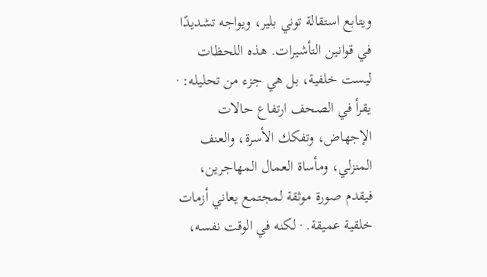ويتابع استقالة توني بلير، ويواجه تشديدًا في قوانين التأشيرات. هذه اللحظات ليست خلفية، بل هي جزء من تحليله: · يقرأ في الصحف ارتفاع حالات الإجهاض، وتفكك الأسرة، والعنف المنزلي، ومأساة العمال المهاجرين، فيقدم صورة موثقة لمجتمع يعاني أزمات خلقية عميقة. · لكنه في الوقت نفسه،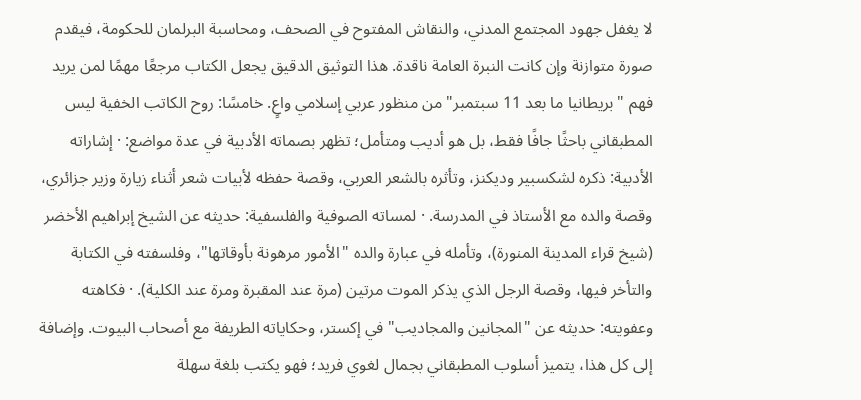لا يغفل جهود المجتمع المدني، والنقاش المفتوح في الصحف، ومحاسبة البرلمان للحكومة، فيقدم صورة متوازنة وإن كانت النبرة العامة ناقدة. هذا التوثيق الدقيق يجعل الكتاب مرجعًا مهمًا لمن يريد فهم "بريطانيا ما بعد 11 سبتمبر" من منظور عربي إسلامي واعٍ. خامسًا: روح الكاتب الخفية ليس المطبقاني باحثًا جافًا فقط، بل هو أديب ومتأمل؛ تظهر بصماته الأدبية في عدة مواضع: · إشاراته الأدبية: ذكره لشكسبير وديكنز، وتأثره بالشعر العربي، وقصة حفظه لأبيات شعر أثناء زيارة وزير جزائري، وقصة والده مع الأستاذ في المدرسة. · لمساته الصوفية والفلسفية: حديثه عن الشيخ إبراهيم الأخضر (شيخ قراء المدينة المنورة)، وتأمله في عبارة والده "الأمور مرهونة بأوقاتها"، وفلسفته في الكتابة والتأخر فيها، وقصة الرجل الذي يذكر الموت مرتين (مرة عند المقبرة ومرة عند الكلية). · فكاهته وعفويته: حديثه عن "المجانين والمجاديب" في إكستر، وحكاياته الطريفة مع أصحاب البيوت. وإضافة إلى كل هذا، يتميز أسلوب المطبقاني بجمال لغوي فريد؛ فهو يكتب بلغة سهلة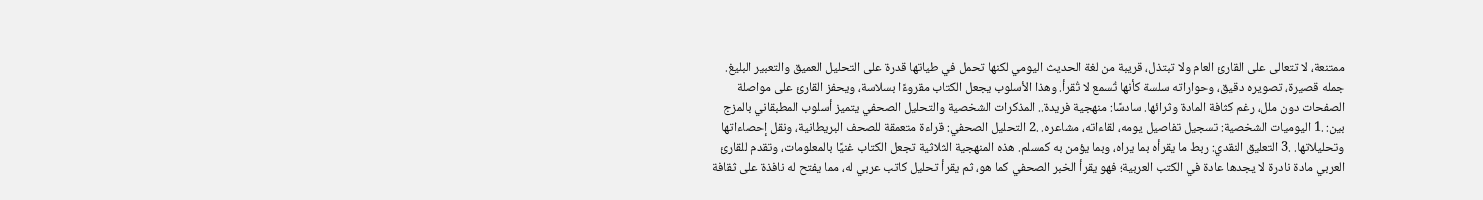ممتنعة، لا تتعالى على القارئ العام ولا تبتذل، قريبة من لغة الحديث اليومي لكنها تحمل في طياتها قدرة على التحليل العميق والتعبير البليغ. جمله قصيرة، تصويره دقيق، وحواراته سلسة كأنها تُسمع لا تُقرأ. وهذا الأسلوب يجعل الكتاب مقروءًا بسلاسة، ويحفز القارئ على مواصلة الصفحات دون ملل، رغم كثافة المادة وثرائها. سادسًا: منهجية فريدة.. المذكرات الشخصية والتحليل الصحفي يتميز أسلوب المطبقاني بالمزج بين: .1 اليوميات الشخصية: تسجيل تفاصيل يومه، لقاءاته، مشاعره. .2 التحليل الصحفي: قراءة متعمقة للصحف البريطانية، ونقل إحصاءاتها وتحليلاتها. .3 التعليق النقدي: ربط ما يقرأه بما يراه، وبما يؤمن به كمسلم. هذه المنهجية الثلاثية تجعل الكتاب غنيًا بالمعلومات، وتقدم للقارئ العربي مادة نادرة لا يجدها عادة في الكتب العربية؛ فهو يقرأ الخبر الصحفي كما هو، ثم يقرأ تحليل كاتب عربي له، مما يفتح له نافذة على ثقافة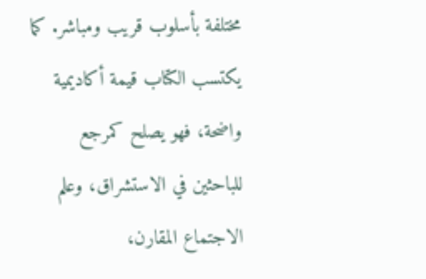مختلفة بأسلوب قريب ومباشر. كما يكتسب الكتاب قيمة أكاديمية واضحة، فهو يصلح كمرجع للباحثين في الاستشراق، وعلم الاجتماع المقارن،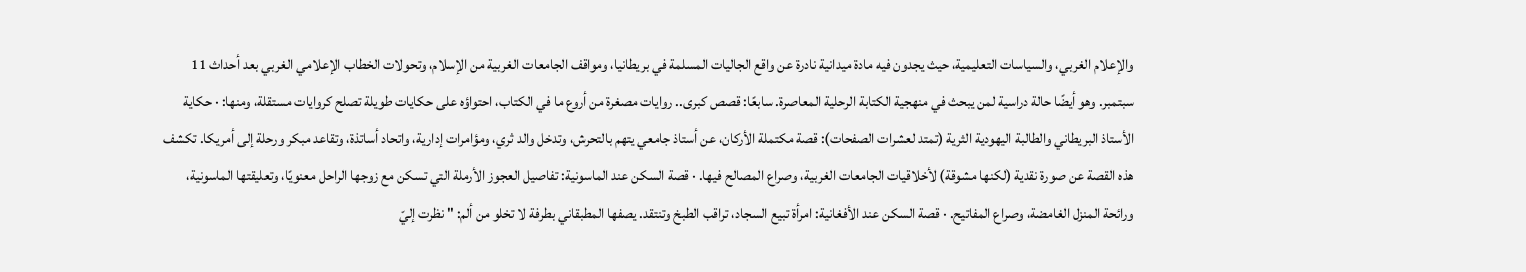والإعلام الغربي، والسياسات التعليمية، حيث يجدون فيه مادة ميدانية نادرة عن واقع الجاليات المسلمة في بريطانيا، ومواقف الجامعات الغربية من الإسلام، وتحولات الخطاب الإعلامي الغربي بعد أحداث 11 سبتمبر. وهو أيضًا حالة دراسية لمن يبحث في منهجية الكتابة الرحلية المعاصرة. سابعًا: قصص كبرى.. روايات مصغرة من أروع ما في الكتاب، احتواؤه على حكايات طويلة تصلح كروايات مستقلة، ومنها: · حكاية الأستاذ البريطاني والطالبة اليهودية الثرية (تمتد لعشرات الصفحات): قصة مكتملة الأركان، عن أستاذ جامعي يتهم بالتحرش، وتدخل والد ثري، ومؤامرات إدارية، واتحاد أساتذة، وتقاعد مبكر ورحلة إلى أمريكا. تكشف هذه القصة عن صورة نقدية (لكنها مشوقة) لأخلاقيات الجامعات الغربية، وصراع المصالح فيها. · قصة السكن عند الماسونية: تفاصيل العجوز الأرملة التي تسكن مع زوجها الراحل معنويًا، وتعليقتها الماسونية، ورائحة المنزل الغامضة، وصراع المفاتيح. · قصة السكن عند الأفغانية: امرأة تبيع السجاد، تراقب الطبخ وتنتقد. يصفها المطبقاني بطرفة لا تخلو من ألم: "نظرت إليّ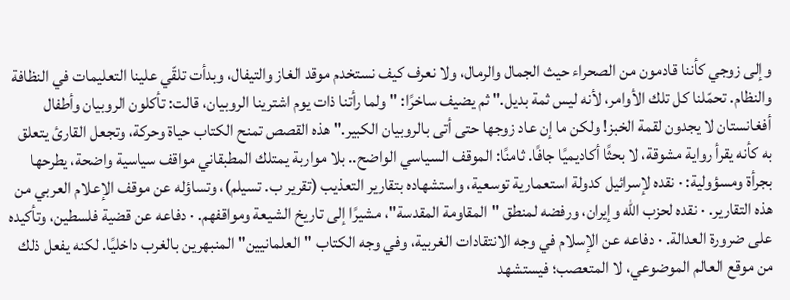وإلى زوجي كأننا قادمون من الصحراء حيث الجمال والرمال، ولا نعرف كيف نستخدم موقد الغاز والتيفال، وبدأت تلقّي علينا التعليمات في النظافة والنظام. تحمّلنا كل تلك الأوامر، لأنه ليس ثمة بديل." ثم يضيف ساخرًا: "ولما رأتنا ذات يوم اشترينا الروبيان، قالت: تأكلون الروبيان وأطفال أفغانستان لا يجدون لقمة الخبز! ولكن ما إن عاد زوجها حتى أتى بالروبيان الكبير." هذه القصص تمنح الكتاب حياة وحركة، وتجعل القارئ يتعلق به كأنه يقرأ رواية مشوقة، لا بحثًا أكاديميًا جافًا. ثامنًا: الموقف السياسي الواضح.. بلا مواربة يمتلك المطبقاني مواقف سياسية واضحة، يطرحها بجرأة ومسؤولية: · نقده لإسرائيل كدولة استعمارية توسعية، واستشهاده بتقارير التعذيب (تقرير ب. تسيلم)، وتساؤله عن موقف الإعلام العربي من هذه التقارير. · نقده لحزب الله وإيران، ورفضه لمنطق "المقاومة المقدسة"، مشيرًا إلى تاريخ الشيعة ومواقفهم. · دفاعه عن قضية فلسطين، وتأكيده على ضرورة العدالة. · دفاعه عن الإسلام في وجه الانتقادات الغربية، وفي وجه الكتاب "العلمانيين" المنبهرين بالغرب داخليًا. لكنه يفعل ذلك من موقع العالم الموضوعي، لا المتعصب؛ فيستشهد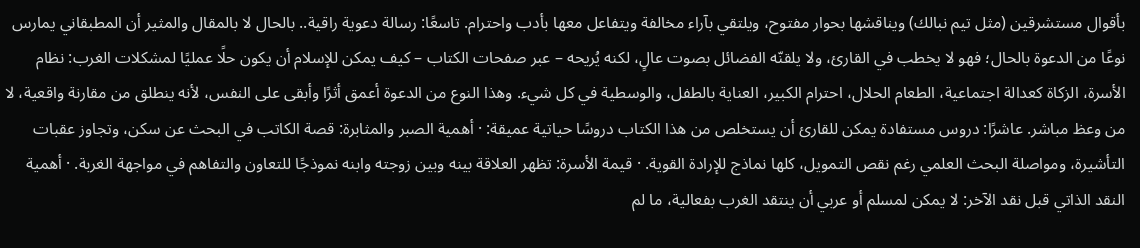بأقوال مستشرقين (مثل تيم نبالك) ويناقشها بحوار مفتوح، ويلتقي بآراء مخالفة ويتفاعل معها بأدب واحترام. تاسعًا: رسالة دعوية راقية.. بالحال لا بالمقال والمثير أن المطبقاني يمارس نوعًا من الدعوة بالحال؛ فهو لا يخطب في القارئ، ولا يلقنّه الفضائل بصوت عالٍ، لكنه يُريحه – عبر صفحات الكتاب – كيف يمكن للإسلام أن يكون حلًا عمليًا لمشكلات الغرب: نظام الأسرة، الزكاة كعدالة اجتماعية، الطعام الحلال، احترام الكبير، العناية بالطفل، والوسطية في كل شيء. وهذا النوع من الدعوة أعمق أثرًا وأبقى على النفس، لأنه ينطلق من مقارنة واقعية، لا من وعظ مباشر. عاشرًا: دروس مستفادة يمكن للقارئ أن يستخلص من هذا الكتاب دروسًا حياتية عميقة: · أهمية الصبر والمثابرة: قصة الكاتب في البحث عن سكن، وتجاوز عقبات التأشيرة، ومواصلة البحث العلمي رغم نقص التمويل، كلها نماذج للإرادة القوية. · قيمة الأسرة: تظهر العلاقة بينه وبين زوجته وابنه نموذجًا للتعاون والتفاهم في مواجهة الغربة. · أهمية النقد الذاتي قبل نقد الآخر: لا يمكن لمسلم أو عربي أن ينتقد الغرب بفعالية، ما لم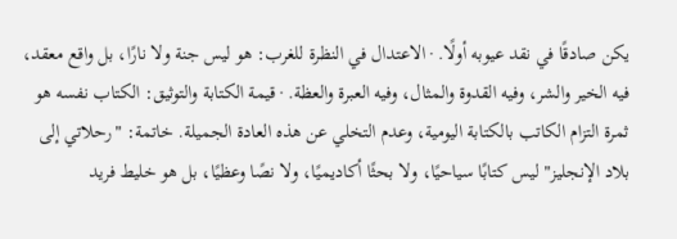يكن صادقًا في نقد عيوبه أولًا. · الاعتدال في النظرة للغرب: هو ليس جنة ولا نارًا، بل واقع معقد، فيه الخير والشر، وفيه القدوة والمثال، وفيه العبرة والعظة. · قيمة الكتابة والتوثيق: الكتاب نفسه هو ثمرة التزام الكاتب بالكتابة اليومية، وعدم التخلي عن هذه العادة الجميلة. خاتمة: "رحلاتي إلى بلاد الإنجليز" ليس كتابًا سياحيًا، ولا بحثًا أكاديميًا، ولا نصًا وعظيًا، بل هو خليط فريد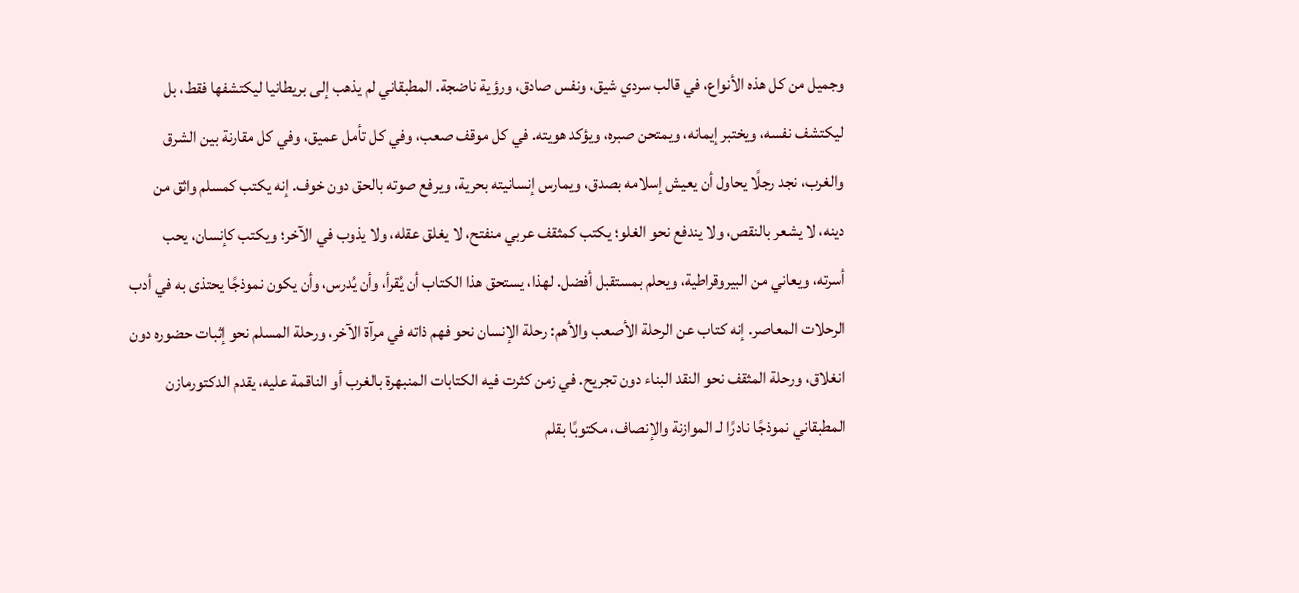وجميل من كل هذه الأنواع، في قالب سردي شيق، ونفس صادق، ورؤية ناضجة. المطبقاني لم يذهب إلى بريطانيا ليكتشفها فقط، بل ليكتشف نفسه، ويختبر إيمانه، ويمتحن صبره، ويؤكد هويته. في كل موقف صعب، وفي كل تأمل عميق، وفي كل مقارنة بين الشرق والغرب، نجد رجلًا يحاول أن يعيش إسلامه بصدق، ويمارس إنسانيته بحرية، ويرفع صوته بالحق دون خوف. إنه يكتب كمسلم واثق من دينه، لا يشعر بالنقص، ولا يندفع نحو الغلو؛ يكتب كمثقف عربي منفتح، لا يغلق عقله، ولا يذوب في الآخر؛ ويكتب كإنسان، يحب أسرته، ويعاني من البيروقراطية، ويحلم بمستقبل أفضل. لهذا، يستحق هذا الكتاب أن يُقرأ، وأن يُدرس، وأن يكون نموذجًا يحتذى به في أدب الرحلات المعاصر. إنه كتاب عن الرحلة الأصعب والأهم: رحلة الإنسان نحو فهم ذاته في مرآة الآخر، ورحلة المسلم نحو إثبات حضوره دون انغلاق، ورحلة المثقف نحو النقد البناء دون تجريح. في زمن كثرت فيه الكتابات المنبهرة بالغرب أو الناقمة عليه، يقدم الدكتورمازن المطبقاني نموذجًا نادرًا لـ الموازنة والإنصاف، مكتوبًا بقلم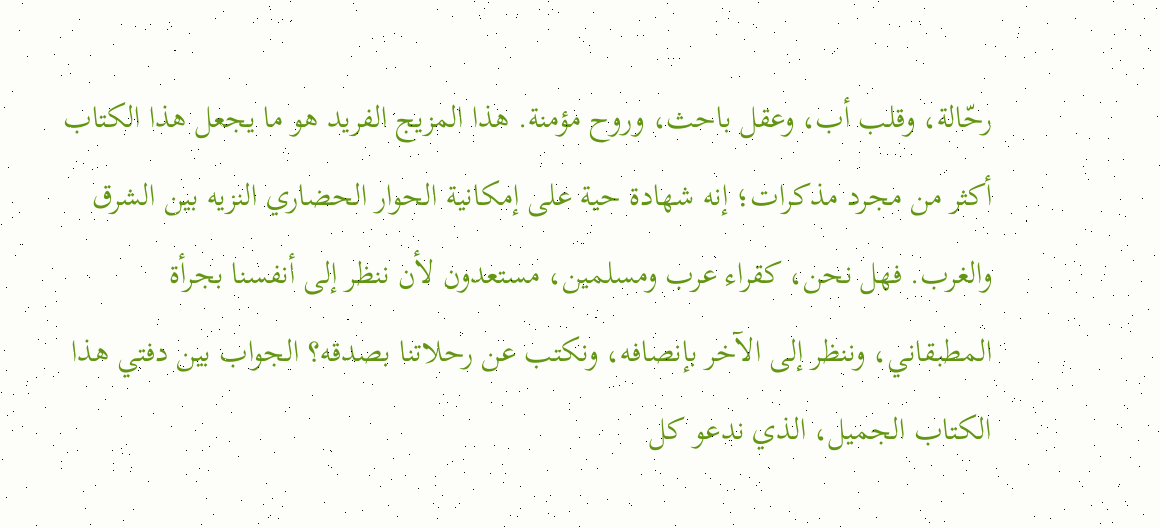رحّالة، وقلب أب، وعقل باحث، وروح مؤمنة. هذا المزيج الفريد هو ما يجعل هذا الكتاب أكثر من مجرد مذكرات؛ إنه شهادة حية على إمكانية الحوار الحضاري النزيه بين الشرق والغرب. فهل نحن، كقراء عرب ومسلمين، مستعدون لأن ننظر إلى أنفسنا بجرأة المطبقاني، وننظر إلى الآخر بإنصافه، ونكتب عن رحلاتنا بصدقه؟ الجواب بين دفتي هذا الكتاب الجميل، الذي ندعو كل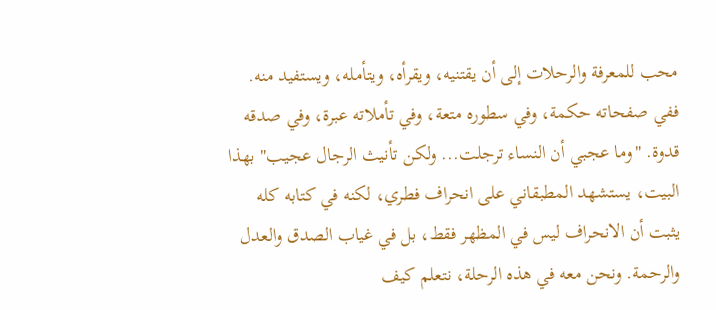محب للمعرفة والرحلات إلى أن يقتنيه، ويقرأه، ويتأمله، ويستفيد منه. ففي صفحاته حكمة، وفي سطوره متعة، وفي تأملاته عبرة، وفي صدقه قدوة. "وما عجبي أن النساء ترجلت... ولكن تأنيث الرجال عجيب" بهذا البيت، يستشهد المطبقاني على انحراف فطري، لكنه في كتابه كله يثبت أن الانحراف ليس في المظهر فقط، بل في غياب الصدق والعدل والرحمة. ونحن معه في هذه الرحلة، نتعلم كيف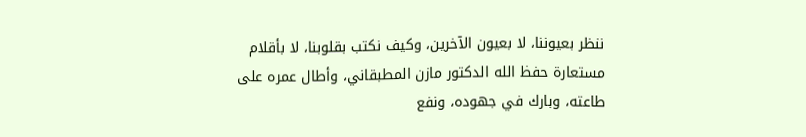ننظر بعيوننا، لا بعيون الآخرين، وكيف نكتب بقلوبنا، لا بأقلام مستعارة حفظ الله الدكتور مازن المطبقاني، وأطال عمره على طاعته، وبارك في جهوده، ونفع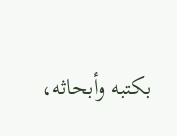بكتبه وأبحاثه،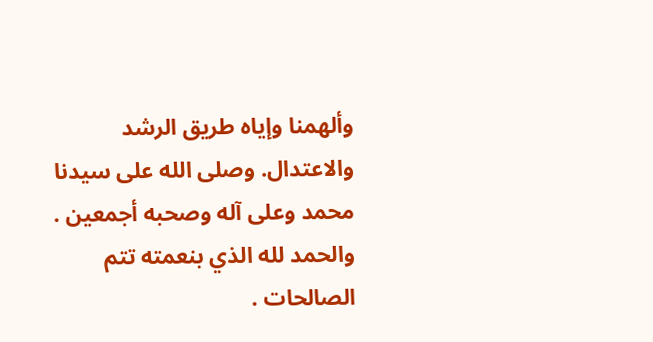وألهمنا وإياه طريق الرشد والاعتدال. وصلى الله على سيدنا محمد وعلى آله وصحبه أجمعين . والحمد لله الذي بنعمته تتم الصالحات .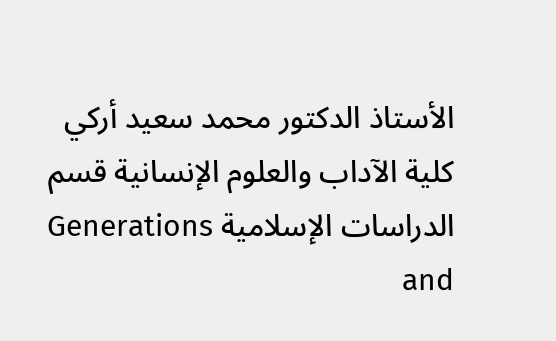الأستاذ الدكتور محمد سعيد أركي كلية الآداب والعلوم الإنسانية قسم الدراسات الإسلامية Generations and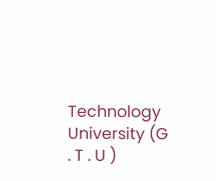Technology University (G . T . U )